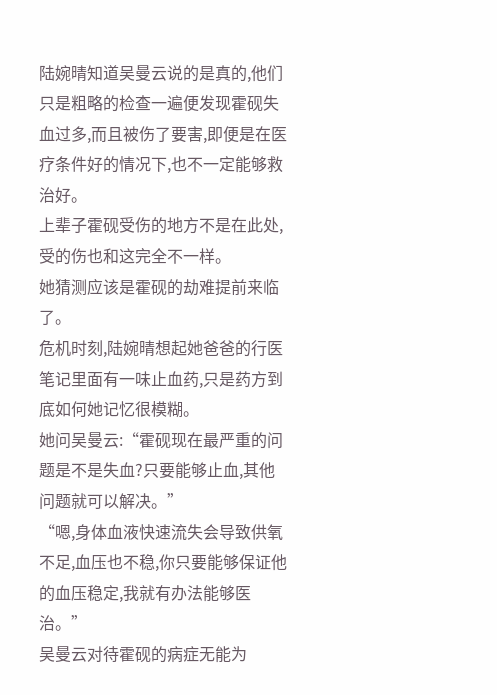陆婉晴知道吴曼云说的是真的,他们只是粗略的检查一遍便发现霍砚失血过多,而且被伤了要害,即便是在医疗条件好的情况下,也不一定能够救治好。
上辈子霍砚受伤的地方不是在此处,受的伤也和这完全不一样。
她猜测应该是霍砚的劫难提前来临了。
危机时刻,陆婉晴想起她爸爸的行医笔记里面有一味止血药,只是药方到底如何她记忆很模糊。
她问吴曼云:“霍砚现在最严重的问题是不是失血?只要能够止血,其他问题就可以解决。”
“嗯,身体血液快速流失会导致供氧不足,血压也不稳,你只要能够保证他的血压稳定,我就有办法能够医治。”
吴曼云对待霍砚的病症无能为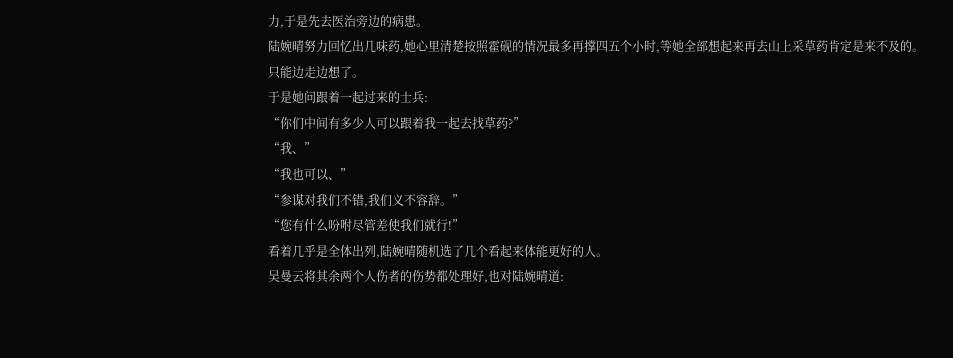力,于是先去医治旁边的病患。
陆婉晴努力回忆出几味药,她心里清楚按照霍砚的情况最多再撑四五个小时,等她全部想起来再去山上采草药肯定是来不及的。
只能边走边想了。
于是她问跟着一起过来的士兵:
“你们中间有多少人可以跟着我一起去找草药?”
“我、”
“我也可以、”
“参谋对我们不错,我们义不容辞。”
“您有什么吩咐尽管差使我们就行!”
看着几乎是全体出列,陆婉晴随机选了几个看起来体能更好的人。
吴曼云将其余两个人伤者的伤势都处理好,也对陆婉晴道: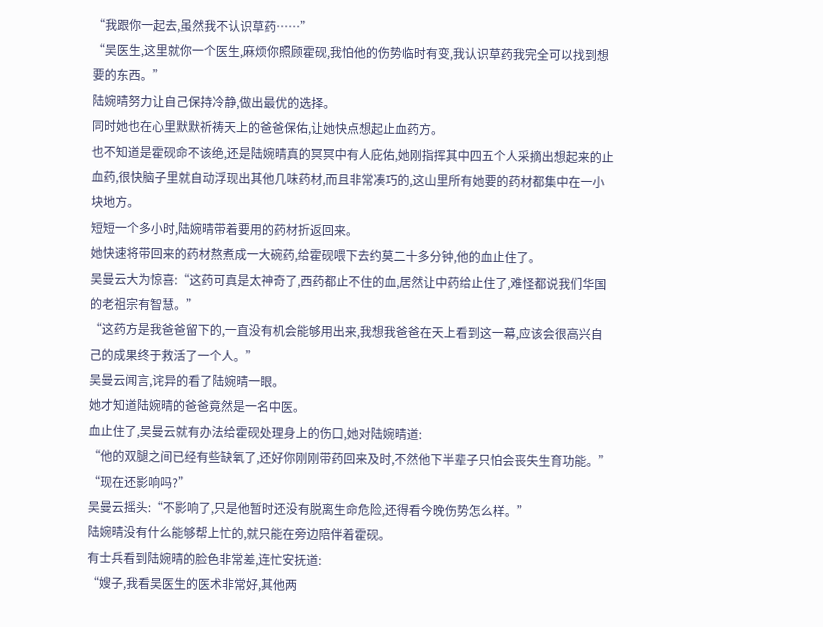“我跟你一起去,虽然我不认识草药……”
“吴医生,这里就你一个医生,麻烦你照顾霍砚,我怕他的伤势临时有变,我认识草药我完全可以找到想要的东西。”
陆婉晴努力让自己保持冷静,做出最优的选择。
同时她也在心里默默祈祷天上的爸爸保佑,让她快点想起止血药方。
也不知道是霍砚命不该绝,还是陆婉晴真的冥冥中有人庇佑,她刚指挥其中四五个人采摘出想起来的止血药,很快脑子里就自动浮现出其他几味药材,而且非常凑巧的,这山里所有她要的药材都集中在一小块地方。
短短一个多小时,陆婉晴带着要用的药材折返回来。
她快速将带回来的药材熬煮成一大碗药,给霍砚喂下去约莫二十多分钟,他的血止住了。
吴曼云大为惊喜:“这药可真是太神奇了,西药都止不住的血,居然让中药给止住了,难怪都说我们华国的老祖宗有智慧。”
“这药方是我爸爸留下的,一直没有机会能够用出来,我想我爸爸在天上看到这一幕,应该会很高兴自己的成果终于救活了一个人。”
吴曼云闻言,诧异的看了陆婉晴一眼。
她才知道陆婉晴的爸爸竟然是一名中医。
血止住了,吴曼云就有办法给霍砚处理身上的伤口,她对陆婉晴道:
“他的双腿之间已经有些缺氧了,还好你刚刚带药回来及时,不然他下半辈子只怕会丧失生育功能。”
“现在还影响吗?”
吴曼云摇头:“不影响了,只是他暂时还没有脱离生命危险,还得看今晚伤势怎么样。”
陆婉晴没有什么能够帮上忙的,就只能在旁边陪伴着霍砚。
有士兵看到陆婉晴的脸色非常差,连忙安抚道:
“嫂子,我看吴医生的医术非常好,其他两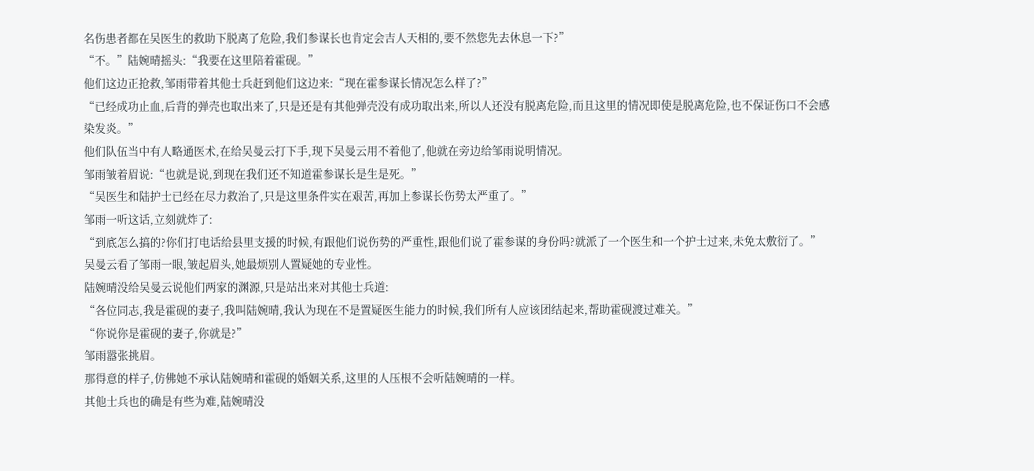名伤患者都在吴医生的救助下脱离了危险,我们参谋长也肯定会吉人天相的,要不然您先去休息一下?”
“不。”陆婉晴摇头:“我要在这里陪着霍砚。”
他们这边正抢救,邹雨带着其他士兵赶到他们这边来:“现在霍参谋长情况怎么样了?”
“已经成功止血,后背的弹壳也取出来了,只是还是有其他弹壳没有成功取出来,所以人还没有脱离危险,而且这里的情况即使是脱离危险,也不保证伤口不会感染发炎。”
他们队伍当中有人略通医术,在给吴曼云打下手,现下吴曼云用不着他了,他就在旁边给邹雨说明情况。
邹雨皱着眉说:“也就是说,到现在我们还不知道霍参谋长是生是死。”
“吴医生和陆护士已经在尽力救治了,只是这里条件实在艰苦,再加上参谋长伤势太严重了。”
邹雨一听这话,立刻就炸了:
“到底怎么搞的?你们打电话给县里支援的时候,有跟他们说伤势的严重性,跟他们说了霍参谋的身份吗?就派了一个医生和一个护士过来,未免太敷衍了。”
吴曼云看了邹雨一眼,皱起眉头,她最烦别人置疑她的专业性。
陆婉晴没给吴曼云说他们两家的渊源,只是站出来对其他士兵道:
“各位同志,我是霍砚的妻子,我叫陆婉晴,我认为现在不是置疑医生能力的时候,我们所有人应该团结起来,帮助霍砚渡过难关。”
“你说你是霍砚的妻子,你就是?”
邹雨嚣张挑眉。
那得意的样子,仿佛她不承认陆婉晴和霍砚的婚姻关系,这里的人压根不会听陆婉晴的一样。
其他士兵也的确是有些为难,陆婉晴没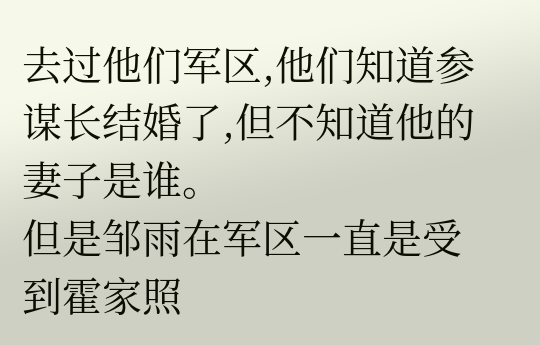去过他们军区,他们知道参谋长结婚了,但不知道他的妻子是谁。
但是邹雨在军区一直是受到霍家照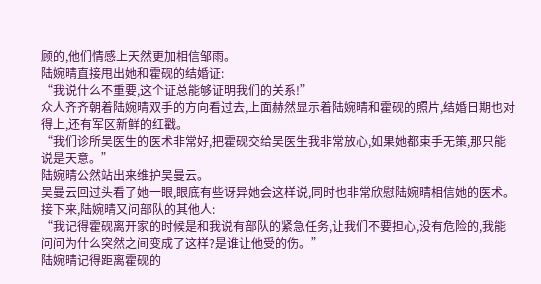顾的,他们情感上天然更加相信邹雨。
陆婉晴直接甩出她和霍砚的结婚证:
“我说什么不重要,这个证总能够证明我们的关系!”
众人齐齐朝着陆婉晴双手的方向看过去,上面赫然显示着陆婉晴和霍砚的照片,结婚日期也对得上,还有军区新鲜的红戳。
“我们诊所吴医生的医术非常好,把霍砚交给吴医生我非常放心,如果她都束手无策,那只能说是天意。”
陆婉晴公然站出来维护吴曼云。
吴曼云回过头看了她一眼,眼底有些讶异她会这样说,同时也非常欣慰陆婉晴相信她的医术。
接下来,陆婉晴又问部队的其他人:
“我记得霍砚离开家的时候是和我说有部队的紧急任务,让我们不要担心,没有危险的,我能问问为什么突然之间变成了这样?是谁让他受的伤。”
陆婉晴记得距离霍砚的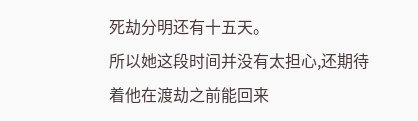死劫分明还有十五天。
所以她这段时间并没有太担心,还期待着他在渡劫之前能回来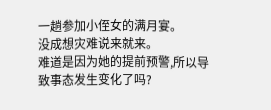一趟参加小侄女的满月宴。
没成想灾难说来就来。
难道是因为她的提前预警,所以导致事态发生变化了吗?